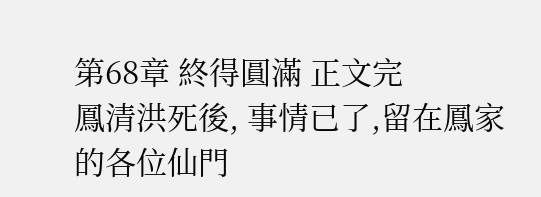第68章 終得圓滿 正文完
鳳清洪死後, 事情已了,留在鳳家的各位仙門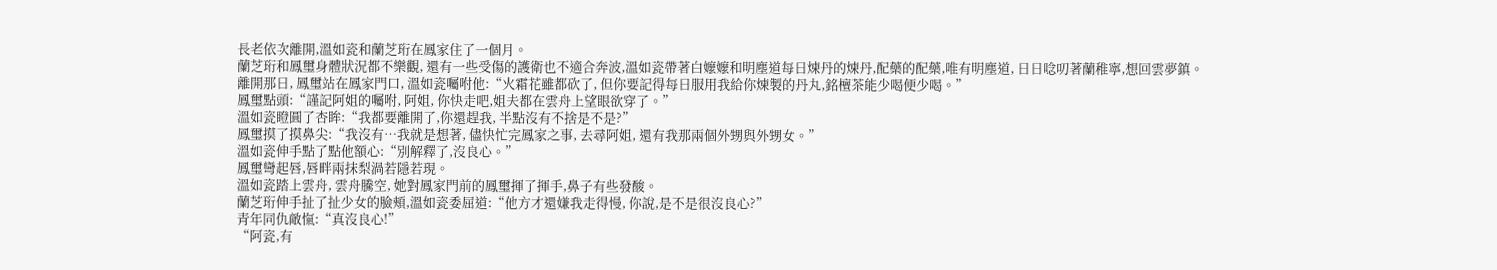長老依次離開,溫如瓷和蘭芝珩在鳳家住了一個月。
蘭芝珩和鳳璽身體狀況都不樂觀, 還有一些受傷的護衛也不適合奔波,溫如瓷帶著白嬤嬤和明塵道每日煉丹的煉丹,配藥的配藥,唯有明塵道, 日日唸叨著蘭稚寧,想回雲夢鎮。
離開那日, 鳳璽站在鳳家門口, 溫如瓷囑咐他:“火霜花雖都砍了, 但你要記得每日服用我給你煉製的丹丸,銘檀茶能少喝便少喝。”
鳳璽點頭:“謹記阿姐的囑咐, 阿姐, 你快走吧,姐夫都在雲舟上望眼欲穿了。”
溫如瓷瞪圓了杏眸:“我都要離開了,你還趕我, 半點沒有不捨是不是?”
鳳璽摸了摸鼻尖:“我沒有…我就是想著, 儘快忙完鳳家之事, 去尋阿姐, 還有我那兩個外甥與外甥女。”
溫如瓷伸手點了點他額心:“別解釋了,沒良心。”
鳳璽彎起唇,唇畔兩抹梨渦若隱若現。
溫如瓷踏上雲舟, 雲舟騰空, 她對鳳家門前的鳳璽揮了揮手,鼻子有些發酸。
蘭芝珩伸手扯了扯少女的臉頰,溫如瓷委屈道:“他方才還嫌我走得慢, 你說,是不是很沒良心?”
青年同仇敵愾:“真沒良心!”
“阿瓷,有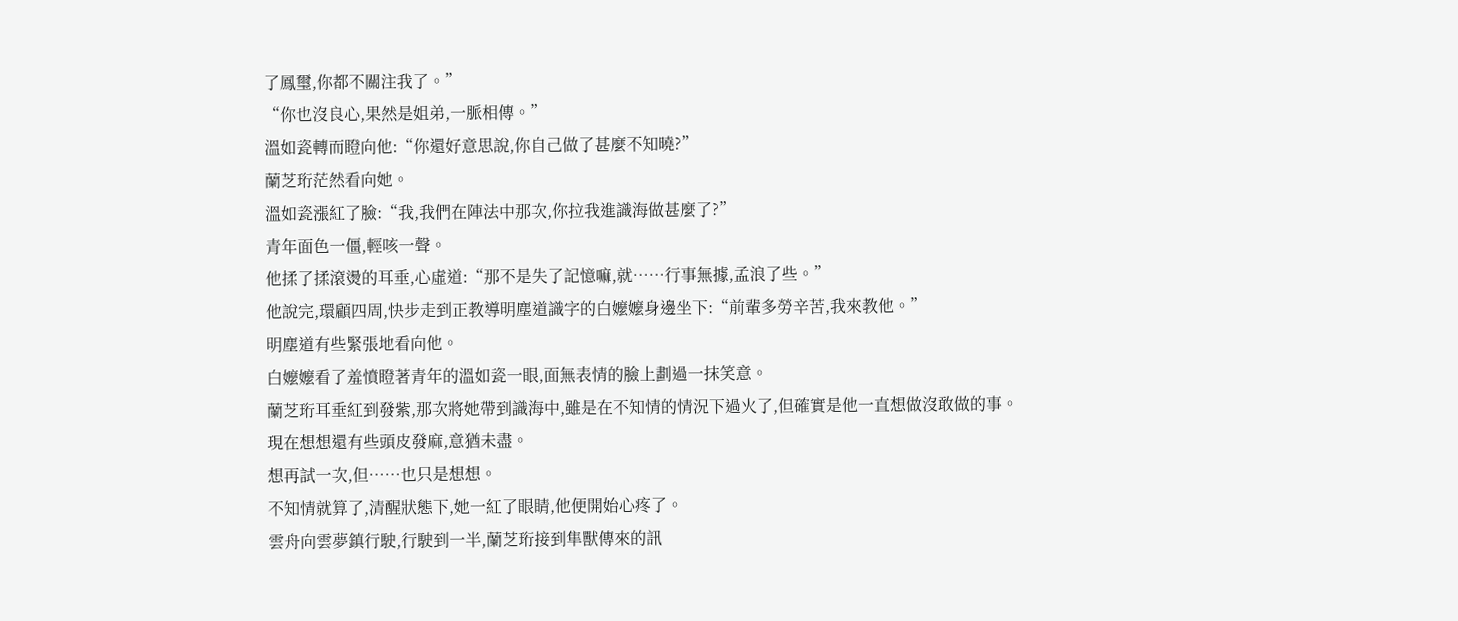了鳳璽,你都不關注我了。”
“你也沒良心,果然是姐弟,一脈相傳。”
溫如瓷轉而瞪向他:“你還好意思說,你自己做了甚麼不知曉?”
蘭芝珩茫然看向她。
溫如瓷漲紅了臉:“我,我們在陣法中那次,你拉我進識海做甚麼了?”
青年面色一僵,輕咳一聲。
他揉了揉滾燙的耳垂,心虛道:“那不是失了記憶嘛,就……行事無據,孟浪了些。”
他說完,環顧四周,快步走到正教導明塵道識字的白嬤嬤身邊坐下:“前輩多勞辛苦,我來教他。”
明塵道有些緊張地看向他。
白嬤嬤看了羞憤瞪著青年的溫如瓷一眼,面無表情的臉上劃過一抹笑意。
蘭芝珩耳垂紅到發紫,那次將她帶到識海中,雖是在不知情的情況下過火了,但確實是他一直想做沒敢做的事。
現在想想還有些頭皮發麻,意猶未盡。
想再試一次,但……也只是想想。
不知情就算了,清醒狀態下,她一紅了眼睛,他便開始心疼了。
雲舟向雲夢鎮行駛,行駛到一半,蘭芝珩接到隼獸傳來的訊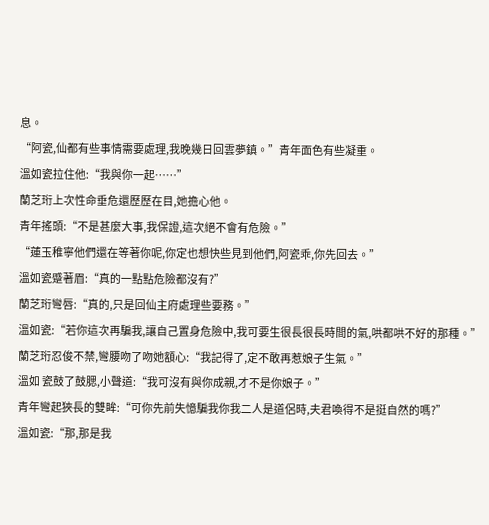息。
“阿瓷,仙都有些事情需要處理,我晚幾日回雲夢鎮。”青年面色有些凝重。
溫如瓷拉住他:“我與你一起……”
蘭芝珩上次性命垂危還歷歷在目,她擔心他。
青年搖頭:“不是甚麼大事,我保證,這次絕不會有危險。”
“蓮玉稚寧他們還在等著你呢,你定也想快些見到他們,阿瓷乖,你先回去。”
溫如瓷蹙著眉:“真的一點點危險都沒有?”
蘭芝珩彎唇:“真的,只是回仙主府處理些要務。”
溫如瓷:“若你這次再騙我,讓自己置身危險中,我可要生很長很長時間的氣,哄都哄不好的那種。”
蘭芝珩忍俊不禁,彎腰吻了吻她額心:“我記得了,定不敢再惹娘子生氣。”
溫如 瓷鼓了鼓腮,小聲道:“我可沒有與你成親,才不是你娘子。”
青年彎起狹長的雙眸:“可你先前失憶騙我你我二人是道侶時,夫君喚得不是挺自然的嗎?”
溫如瓷:“那,那是我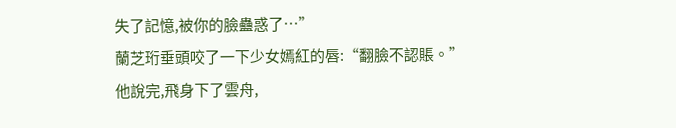失了記憶,被你的臉蠱惑了…”
蘭芝珩垂頭咬了一下少女嫣紅的唇:“翻臉不認賬。”
他說完,飛身下了雲舟,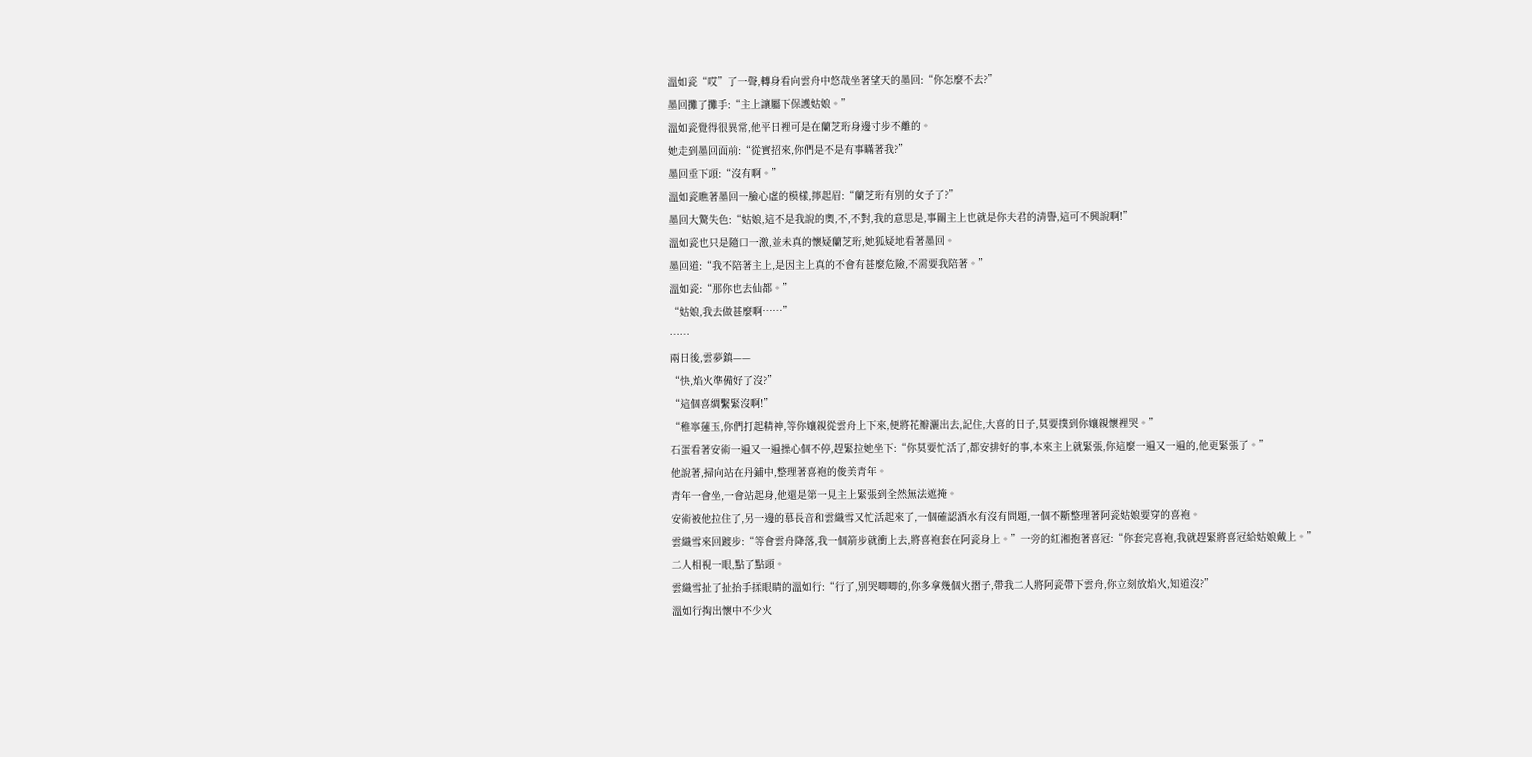溫如瓷“哎”了一聲,轉身看向雲舟中悠哉坐著望天的墨回:“你怎麼不去?”
墨回攤了攤手:“主上讓屬下保護姑娘。”
溫如瓷覺得很異常,他平日裡可是在蘭芝珩身邊寸步不離的。
她走到墨回面前:“從實招來,你們是不是有事瞞著我?”
墨回垂下頭:“沒有啊。”
溫如瓷瞧著墨回一臉心虛的模樣,擰起眉:“蘭芝珩有別的女子了?”
墨回大驚失色:“姑娘,這不是我說的奧,不,不對,我的意思是,事關主上也就是你夫君的清譽,這可不興說啊!”
溫如瓷也只是隨口一激,並未真的懷疑蘭芝珩,她狐疑地看著墨回。
墨回道:“我不陪著主上,是因主上真的不會有甚麼危險,不需要我陪著。”
溫如瓷:“那你也去仙都。”
“姑娘,我去做甚麼啊……”
……
兩日後,雲夢鎮——
“快,焰火準備好了沒?”
“這個喜綢繫緊沒啊!”
“稚寧蓮玉,你們打起精神,等你孃親從雲舟上下來,便將花瓣灑出去,記住,大喜的日子,莫要撲到你孃親懷裡哭。”
石蛋看著安術一遍又一遍操心個不停,趕緊拉她坐下:“你莫要忙活了,都安排好的事,本來主上就緊張,你這麼一遍又一遍的,他更緊張了。”
他說著,掃向站在丹鋪中,整理著喜袍的俊美青年。
青年一會坐,一會站起身,他還是第一見主上緊張到全然無法遮掩。
安術被他拉住了,另一邊的慕長音和雲織雪又忙活起來了,一個確認酒水有沒有問題,一個不斷整理著阿瓷姑娘要穿的喜袍。
雲織雪來回踱步:“等會雲舟降落,我一個箭步就衝上去,將喜袍套在阿瓷身上。”一旁的紅湘抱著喜冠:“你套完喜袍,我就趕緊將喜冠給姑娘戴上。”
二人相視一眼,點了點頭。
雲織雪扯了扯抬手揉眼睛的溫如行:“行了,別哭唧唧的,你多拿幾個火摺子,帶我二人將阿瓷帶下雲舟,你立刻放焰火,知道沒?”
溫如行掏出懷中不少火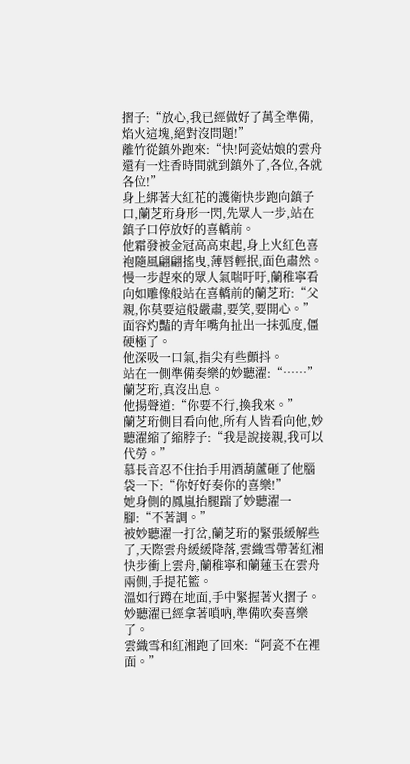摺子:“放心,我已經做好了萬全準備,焰火這塊,絕對沒問題!”
離竹從鎮外跑來:“快!阿瓷姑娘的雲舟還有一炷香時間就到鎮外了,各位,各就各位!”
身上綁著大紅花的護衛快步跑向鎮子口,蘭芝珩身形一閃,先眾人一步,站在鎮子口停放好的喜轎前。
他霜發被金冠高高束起,身上火紅色喜袍隨風翩翩搖曳,薄唇輕抿,面色肅然。
慢一步趕來的眾人氣喘吁吁,蘭稚寧看向如雕像般站在喜轎前的蘭芝珩:“父親,你莫要這般嚴肅,要笑,要開心。”
面容灼豔的青年嘴角扯出一抹弧度,僵硬極了。
他深吸一口氣,指尖有些顫抖。
站在一側準備奏樂的妙聽濯:“……”
蘭芝珩,真沒出息。
他揚聲道:“你要不行,換我來。”
蘭芝珩側目看向他,所有人皆看向他,妙聽濯縮了縮脖子:“我是說接親,我可以代勞。”
慕長音忍不住抬手用酒葫蘆砸了他腦袋一下:“你好好奏你的喜樂!”
她身側的鳳嵐抬腿踹了妙聽濯一腳:“不著調。”
被妙聽濯一打岔,蘭芝珩的緊張緩解些了,天際雲舟緩緩降落,雲織雪帶著紅湘快步衝上雲舟,蘭稚寧和蘭蓮玉在雲舟兩側,手提花籃。
溫如行蹲在地面,手中緊握著火摺子。
妙聽濯已經拿著嗩吶,準備吹奏喜樂了。
雲織雪和紅湘跑了回來:“阿瓷不在裡面。”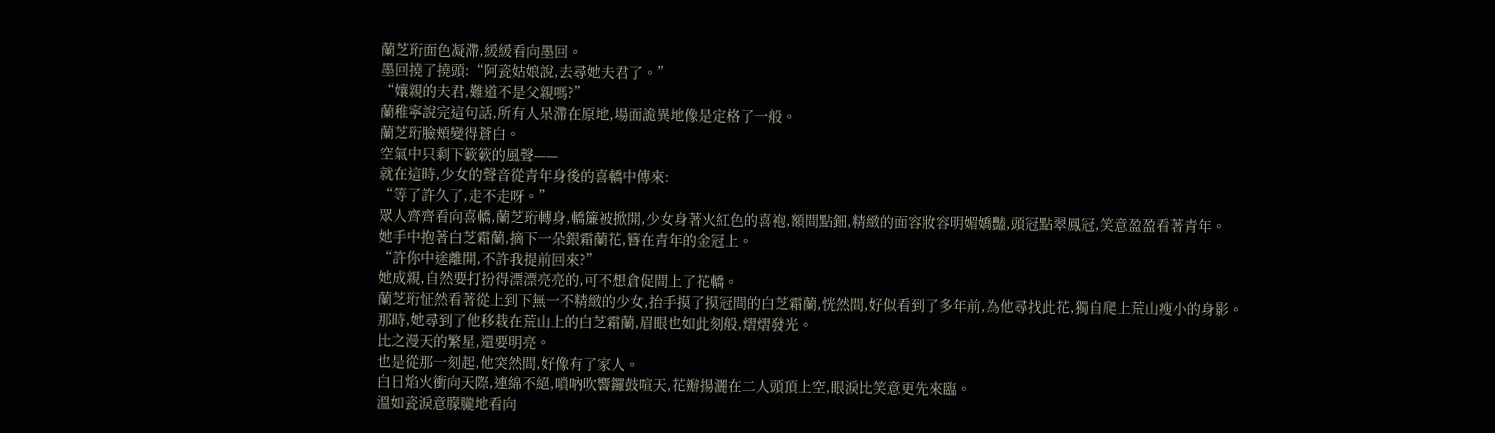蘭芝珩面色凝滯,緩緩看向墨回。
墨回撓了撓頭:“阿瓷姑娘說,去尋她夫君了。”
“孃親的夫君,難道不是父親嗎?”
蘭稚寧說完這句話,所有人呆滯在原地,場面詭異地像是定格了一般。
蘭芝珩臉頰變得蒼白。
空氣中只剩下簌簌的風聲——
就在這時,少女的聲音從青年身後的喜轎中傳來:
“等了許久了,走不走呀。”
眾人齊齊看向喜轎,蘭芝珩轉身,轎簾被掀開,少女身著火紅色的喜袍,額間點鈿,精緻的面容妝容明媚嬌豔,頭冠點翠鳳冠,笑意盈盈看著青年。
她手中抱著白芝霜蘭,摘下一朵銀霜蘭花,簪在青年的金冠上。
“許你中途離開,不許我提前回來?”
她成親,自然要打扮得漂漂亮亮的,可不想倉促間上了花轎。
蘭芝珩怔然看著從上到下無一不精緻的少女,抬手摸了摸冠間的白芝霜蘭,恍然間,好似看到了多年前,為他尋找此花,獨自爬上荒山瘦小的身影。
那時,她尋到了他移栽在荒山上的白芝霜蘭,眉眼也如此刻般,熠熠發光。
比之漫天的繁星,還要明亮。
也是從那一刻起,他突然間,好像有了家人。
白日焰火衝向天際,連綿不絕,嗩吶吹響鑼鼓喧天,花瓣揚灑在二人頭頂上空,眼淚比笑意更先來臨。
溫如瓷淚意朦朧地看向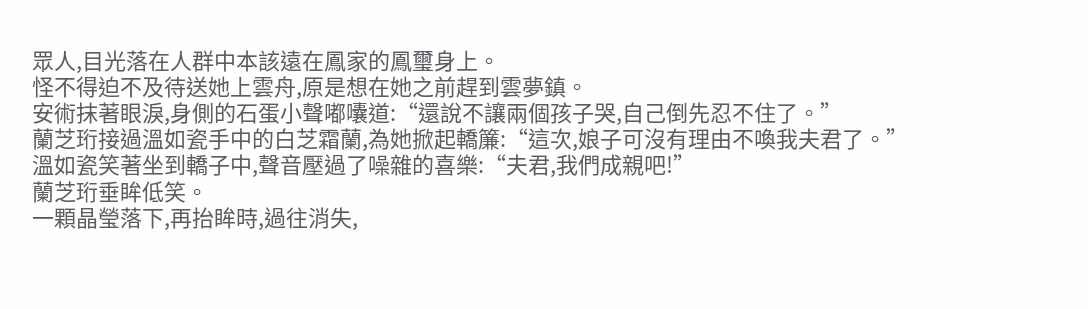眾人,目光落在人群中本該遠在鳳家的鳳璽身上。
怪不得迫不及待送她上雲舟,原是想在她之前趕到雲夢鎮。
安術抹著眼淚,身側的石蛋小聲嘟囔道:“還說不讓兩個孩子哭,自己倒先忍不住了。”
蘭芝珩接過溫如瓷手中的白芝霜蘭,為她掀起轎簾:“這次,娘子可沒有理由不喚我夫君了。”
溫如瓷笑著坐到轎子中,聲音壓過了噪雜的喜樂:“夫君,我們成親吧!”
蘭芝珩垂眸低笑。
一顆晶瑩落下,再抬眸時,過往消失,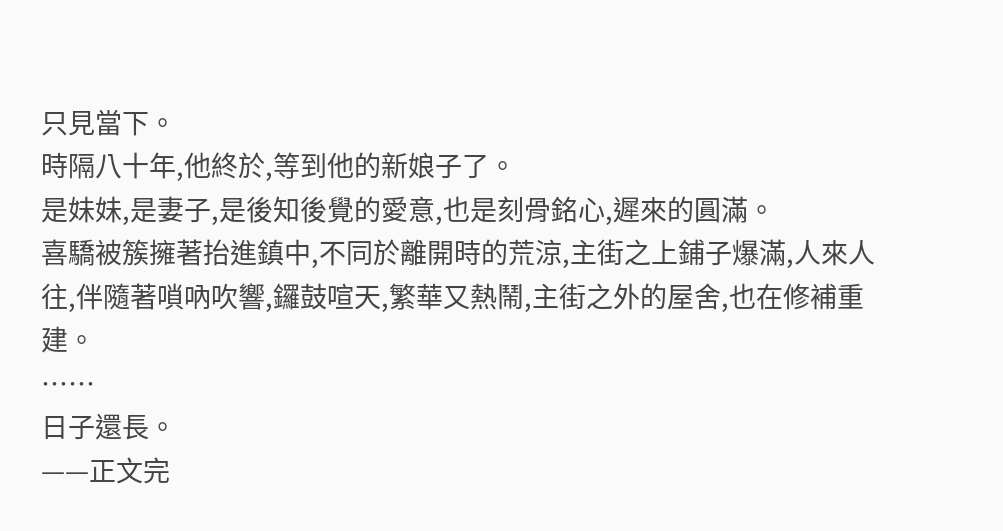只見當下。
時隔八十年,他終於,等到他的新娘子了。
是妹妹,是妻子,是後知後覺的愛意,也是刻骨銘心,遲來的圓滿。
喜驕被簇擁著抬進鎮中,不同於離開時的荒涼,主街之上鋪子爆滿,人來人往,伴隨著嗩吶吹響,鑼鼓喧天,繁華又熱鬧,主街之外的屋舍,也在修補重建。
……
日子還長。
——正文完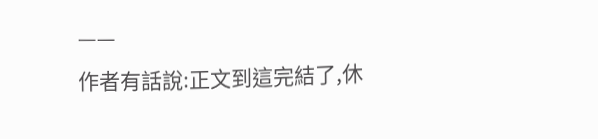——
作者有話說:正文到這完結了,休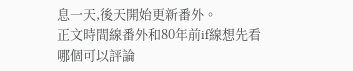息一天,後天開始更新番外。
正文時間線番外和80年前if線想先看哪個可以評論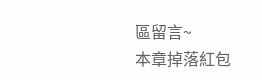區留言~
本章掉落紅包